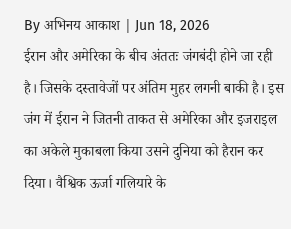By अभिनय आकाश | Jun 18, 2026
ईरान और अमेरिका के बीच अंततः जंगबंदी होने जा रही है। जिसके दस्तावेजों पर अंतिम मुहर लगनी बाकी है। इस जंग में ईरान ने जितनी ताकत से अमेरिका और इजराइल का अकेले मुकाबला किया उसने दुनिया को हैरान कर दिया। वैश्विक ऊर्जा गलियारे के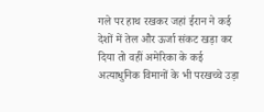गले पर हाथ रखकर जहां ईरान ने कई देशों में तेल और ऊर्जा संकट खड़ा कर दिया तो वहीं अमेरिका के कई अत्याधुनिक विमानों के भी परखच्चे उड़ा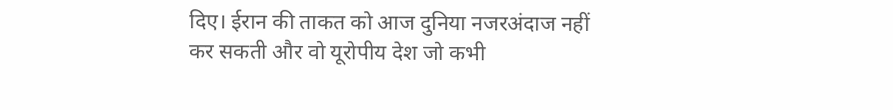दिए। ईरान की ताकत को आज दुनिया नजरअंदाज नहीं कर सकती और वो यूरोपीय देश जो कभी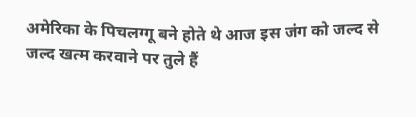अमेरिका के पिचलग्गू बने होते थे आज इस जंग को जल्द से जल्द खत्म करवाने पर तुले हैं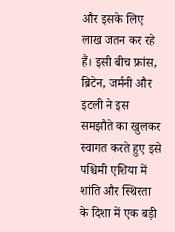और इसके लिए लाख जतन कर रहे हैं। इसी बीच फ्रांस, ब्रिटेन, जर्मनी और इटली ने इस समझौते का खुलकर स्वागत करते हुए इसे पश्चिमी एशिया में शांति और स्थिरता के दिशा में एक बड़ी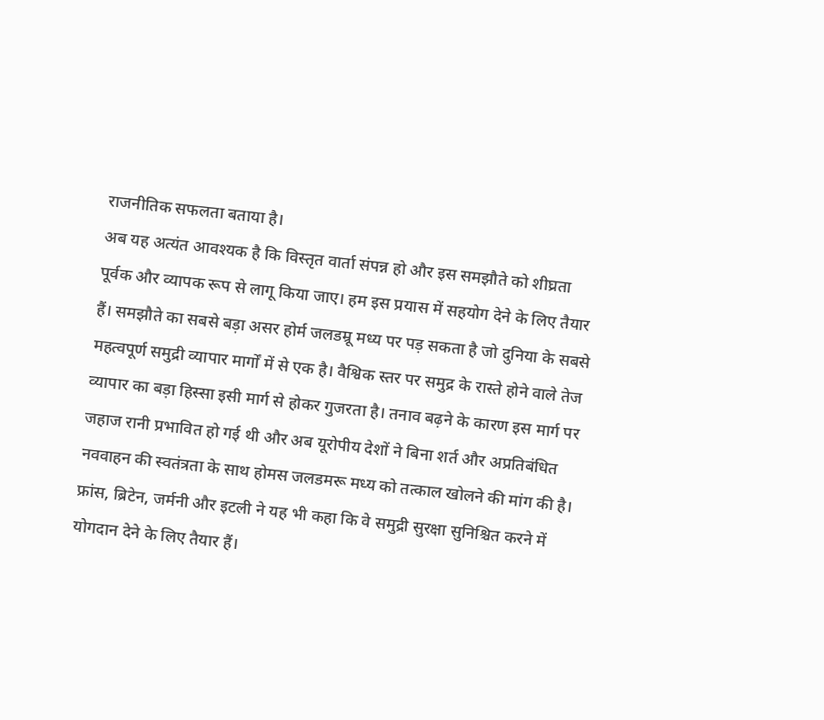राजनीतिक सफलता बताया है।
अब यह अत्यंत आवश्यक है कि विस्तृत वार्ता संपन्न हो और इस समझौते को शीघ्रता पूर्वक और व्यापक रूप से लागू किया जाए। हम इस प्रयास में सहयोग देने के लिए तैयार हैं। समझौते का सबसे बड़ा असर होर्म जलडम्रू मध्य पर पड़ सकता है जो दुनिया के सबसे महत्वपूर्ण समुद्री व्यापार मार्गों में से एक है। वैश्विक स्तर पर समुद्र के रास्ते होने वाले तेज व्यापार का बड़ा हिस्सा इसी मार्ग से होकर गुजरता है। तनाव बढ़ने के कारण इस मार्ग पर जहाज रानी प्रभावित हो गई थी और अब यूरोपीय देशों ने बिना शर्त और अप्रतिबंधित नववाहन की स्वतंत्रता के साथ होमस जलडमरू मध्य को तत्काल खोलने की मांग की है।
फ्रांस, ब्रिटेन, जर्मनी और इटली ने यह भी कहा कि वे समुद्री सुरक्षा सुनिश्चित करने में योगदान देने के लिए तैयार हैं।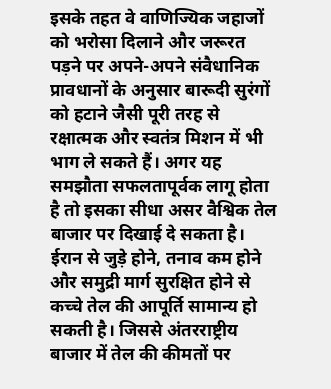इसके तहत वे वाणिज्यिक जहाजों को भरोसा दिलाने और जरूरत पड़ने पर अपने-अपने संवैधानिक प्रावधानों के अनुसार बारूदी सुरंगों को हटाने जैसी पूरी तरह से रक्षात्मक और स्वतंत्र मिशन में भी भाग ले सकते हैं। अगर यह समझौता सफलतापूर्वक लागू होता है तो इसका सीधा असर वैश्विक तेल बाजार पर दिखाई दे सकता है। ईरान से जुड़े होने, तनाव कम होने और समुद्री मार्ग सुरक्षित होने से कच्चे तेल की आपूर्ति सामान्य हो सकती है। जिससे अंतरराष्ट्रीय बाजार में तेल की कीमतों पर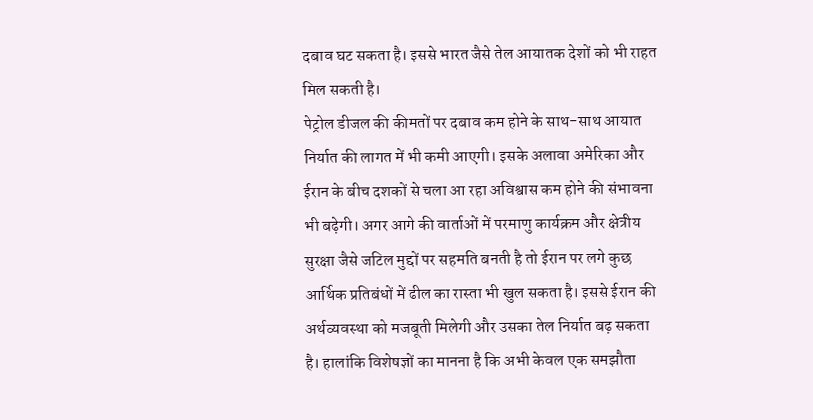दबाव घट सकता है। इससे भारत जैसे तेल आयातक देशों को भी राहत मिल सकती है।
पेट्रोल डीजल की कीमतों पर दबाव कम होने के साथ-साथ आयात निर्यात की लागत में भी कमी आएगी। इसके अलावा अमेरिका और ईरान के बीच दशकों से चला आ रहा अविश्वास कम होने की संभावना भी बढ़ेगी। अगर आगे की वार्ताओं में परमाणु कार्यक्रम और क्षेत्रीय सुरक्षा जैसे जटिल मुद्दों पर सहमति बनती है तो ईरान पर लगे कुछ आर्थिक प्रतिबंधों में ढील का रास्ता भी खुल सकता है। इससे ईरान की अर्थव्यवस्था को मजबूती मिलेगी और उसका तेल निर्यात बढ़ सकता है। हालांकि विशेषज्ञों का मानना है कि अभी केवल एक समझौता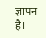ज्ञापन है।